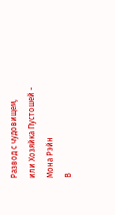Развод с чудовищем, или Хозяйка Пустошей - Мона Рэйн
В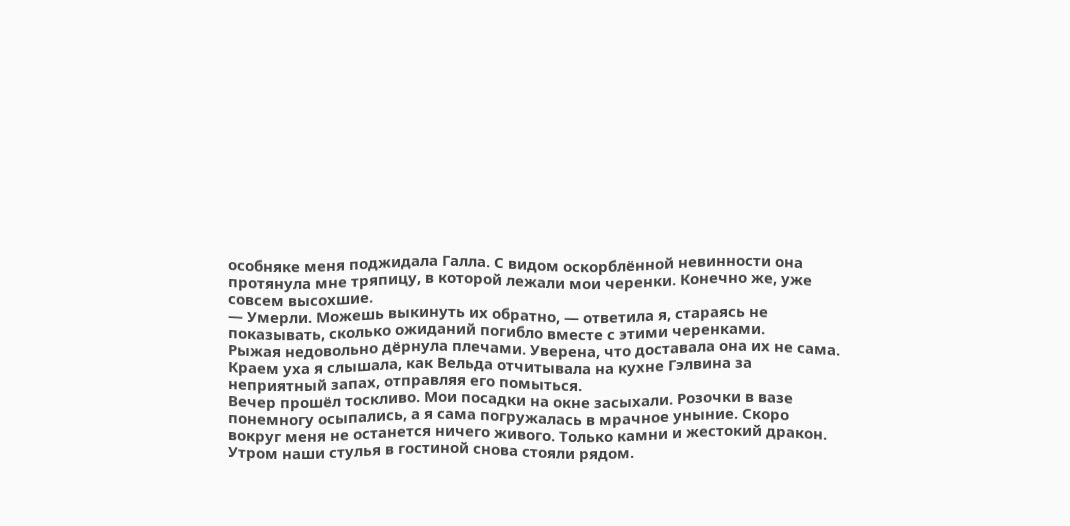особняке меня поджидала Галла. С видом оскорблённой невинности она протянула мне тряпицу, в которой лежали мои черенки. Конечно же, уже совсем высохшие.
— Умерли. Можешь выкинуть их обратно, — ответила я, стараясь не показывать, сколько ожиданий погибло вместе с этими черенками.
Рыжая недовольно дёрнула плечами. Уверена, что доставала она их не сама. Краем уха я слышала, как Вельда отчитывала на кухне Гэлвина за неприятный запах, отправляя его помыться.
Вечер прошёл тоскливо. Мои посадки на окне засыхали. Розочки в вазе понемногу осыпались, а я сама погружалась в мрачное уныние. Скоро вокруг меня не останется ничего живого. Только камни и жестокий дракон.
Утром наши стулья в гостиной снова стояли рядом.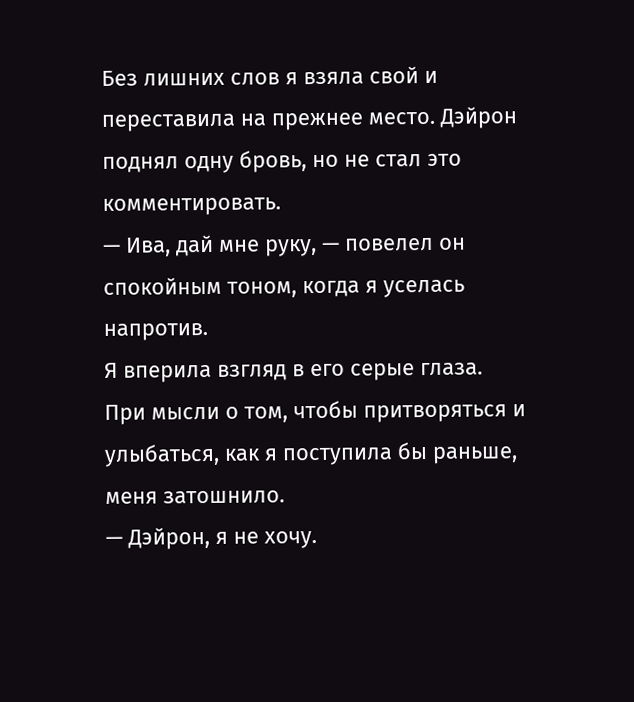Без лишних слов я взяла свой и переставила на прежнее место. Дэйрон поднял одну бровь, но не стал это комментировать.
— Ива, дай мне руку, — повелел он спокойным тоном, когда я уселась напротив.
Я вперила взгляд в его серые глаза. При мысли о том, чтобы притворяться и улыбаться, как я поступила бы раньше, меня затошнило.
— Дэйрон, я не хочу.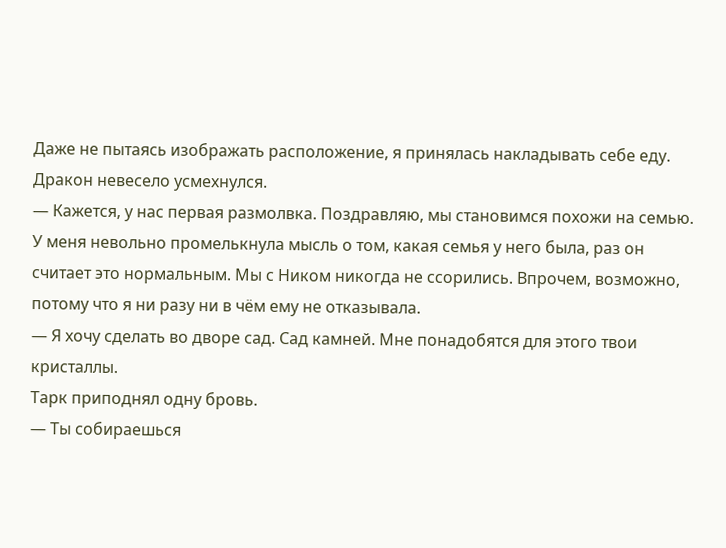Даже не пытаясь изображать расположение, я принялась накладывать себе еду. Дракон невесело усмехнулся.
— Кажется, у нас первая размолвка. Поздравляю, мы становимся похожи на семью.
У меня невольно промелькнула мысль о том, какая семья у него была, раз он считает это нормальным. Мы с Ником никогда не ссорились. Впрочем, возможно, потому что я ни разу ни в чём ему не отказывала.
— Я хочу сделать во дворе сад. Сад камней. Мне понадобятся для этого твои кристаллы.
Тарк приподнял одну бровь.
— Ты собираешься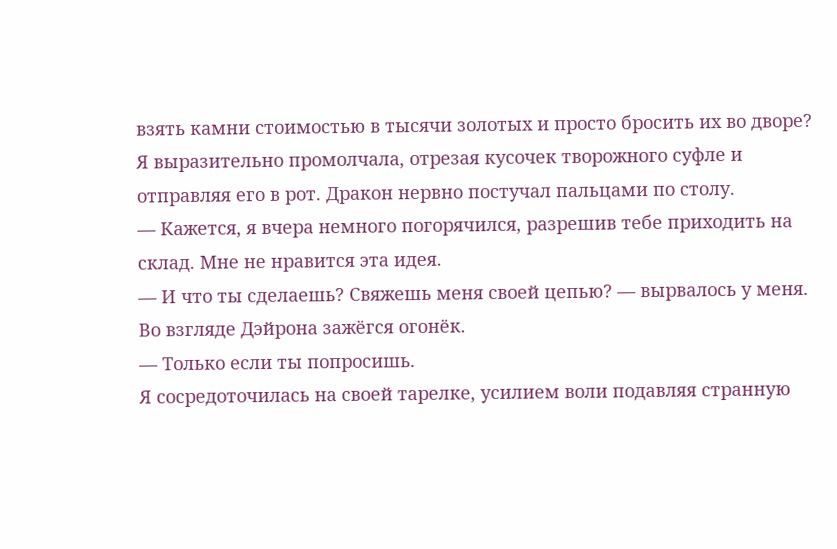взять камни стоимостью в тысячи золотых и просто бросить их во дворе?
Я выразительно промолчала, отрезая кусочек творожного суфле и отправляя его в рот. Дракон нервно постучал пальцами по столу.
— Кажется, я вчера немного погорячился, разрешив тебе приходить на склад. Мне не нравится эта идея.
— И что ты сделаешь? Свяжешь меня своей цепью? — вырвалось у меня.
Во взгляде Дэйрона зажёгся огонёк.
— Только если ты попросишь.
Я сосредоточилась на своей тарелке, усилием воли подавляя странную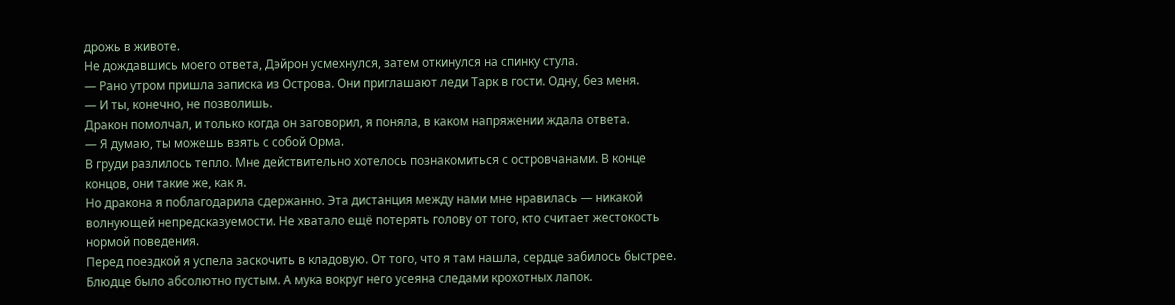дрожь в животе.
Не дождавшись моего ответа, Дэйрон усмехнулся, затем откинулся на спинку стула.
— Рано утром пришла записка из Острова. Они приглашают леди Тарк в гости. Одну, без меня.
— И ты, конечно, не позволишь.
Дракон помолчал, и только когда он заговорил, я поняла, в каком напряжении ждала ответа.
— Я думаю, ты можешь взять с собой Орма.
В груди разлилось тепло. Мне действительно хотелось познакомиться с островчанами. В конце концов, они такие же, как я.
Но дракона я поблагодарила сдержанно. Эта дистанция между нами мне нравилась — никакой волнующей непредсказуемости. Не хватало ещё потерять голову от того, кто считает жестокость нормой поведения.
Перед поездкой я успела заскочить в кладовую. От того, что я там нашла, сердце забилось быстрее.
Блюдце было абсолютно пустым. А мука вокруг него усеяна следами крохотных лапок.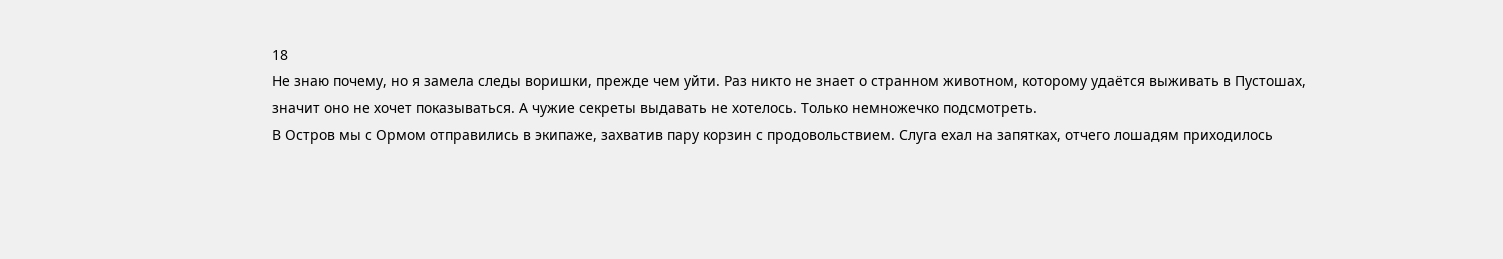18
Не знаю почему, но я замела следы воришки, прежде чем уйти. Раз никто не знает о странном животном, которому удаётся выживать в Пустошах, значит оно не хочет показываться. А чужие секреты выдавать не хотелось. Только немножечко подсмотреть.
В Остров мы с Ормом отправились в экипаже, захватив пару корзин с продовольствием. Слуга ехал на запятках, отчего лошадям приходилось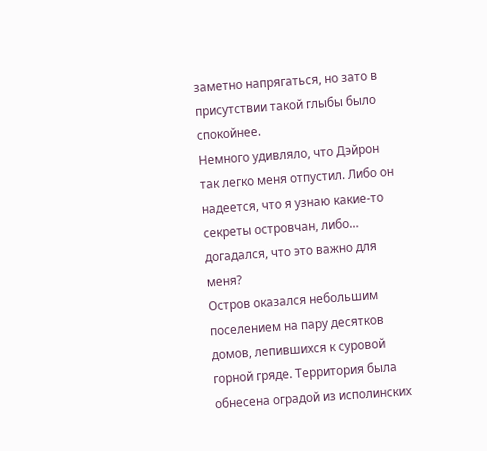заметно напрягаться, но зато в присутствии такой глыбы было спокойнее.
Немного удивляло, что Дэйрон так легко меня отпустил. Либо он надеется, что я узнаю какие-то секреты островчан, либо… догадался, что это важно для меня?
Остров оказался небольшим поселением на пару десятков домов, лепившихся к суровой горной гряде. Территория была обнесена оградой из исполинских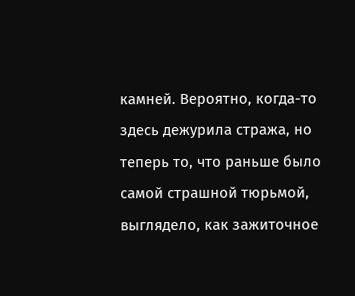камней. Вероятно, когда-то здесь дежурила стража, но теперь то, что раньше было самой страшной тюрьмой, выглядело, как зажиточное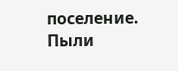поселение.
Пыли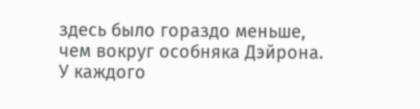здесь было гораздо меньше, чем вокруг особняка Дэйрона. У каждого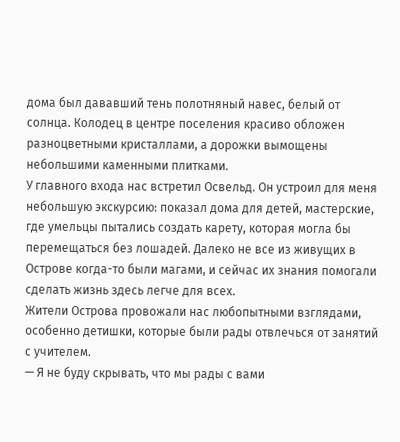дома был дававший тень полотняный навес, белый от солнца. Колодец в центре поселения красиво обложен разноцветными кристаллами, а дорожки вымощены небольшими каменными плитками.
У главного входа нас встретил Освельд. Он устроил для меня небольшую экскурсию: показал дома для детей, мастерские, где умельцы пытались создать карету, которая могла бы перемещаться без лошадей. Далеко не все из живущих в Острове когда-то были магами, и сейчас их знания помогали сделать жизнь здесь легче для всех.
Жители Острова провожали нас любопытными взглядами, особенно детишки, которые были рады отвлечься от занятий с учителем.
— Я не буду скрывать, что мы рады с вами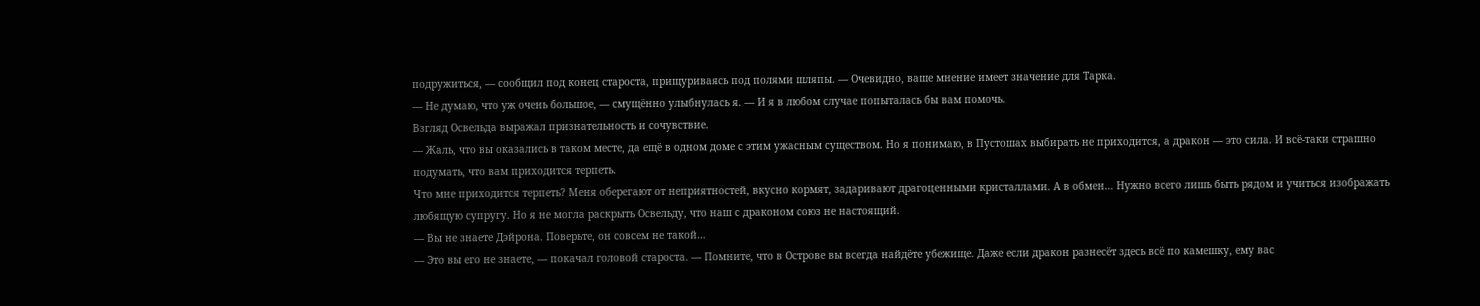подружиться, — сообщил под конец староста, прищуриваясь под полями шляпы. — Очевидно, ваше мнение имеет значение для Тарка.
— Не думаю, что уж очень большое, — смущённо улыбнулась я. — И я в любом случае попыталась бы вам помочь.
Взгляд Освельда выражал признательность и сочувствие.
— Жаль, что вы оказались в таком месте, да ещё в одном доме с этим ужасным существом. Но я понимаю, в Пустошах выбирать не приходится, а дракон — это сила. И всё-таки страшно подумать, что вам приходится терпеть.
Что мне приходится терпеть? Меня оберегают от неприятностей, вкусно кормят, задаривают драгоценными кристаллами. А в обмен… Нужно всего лишь быть рядом и учиться изображать любящую супругу. Но я не могла раскрыть Освельду, что наш с драконом союз не настоящий.
— Вы не знаете Дэйрона. Поверьте, он совсем не такой…
— Это вы его не знаете, — покачал головой староста. — Помните, что в Острове вы всегда найдёте убежище. Даже если дракон разнесёт здесь всё по камешку, ему вас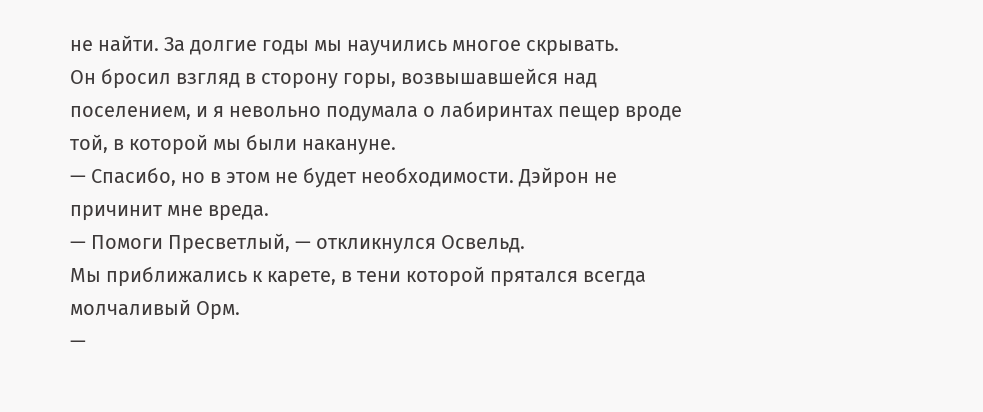не найти. За долгие годы мы научились многое скрывать.
Он бросил взгляд в сторону горы, возвышавшейся над поселением, и я невольно подумала о лабиринтах пещер вроде той, в которой мы были накануне.
— Спасибо, но в этом не будет необходимости. Дэйрон не причинит мне вреда.
— Помоги Пресветлый, — откликнулся Освельд.
Мы приближались к карете, в тени которой прятался всегда молчаливый Орм.
—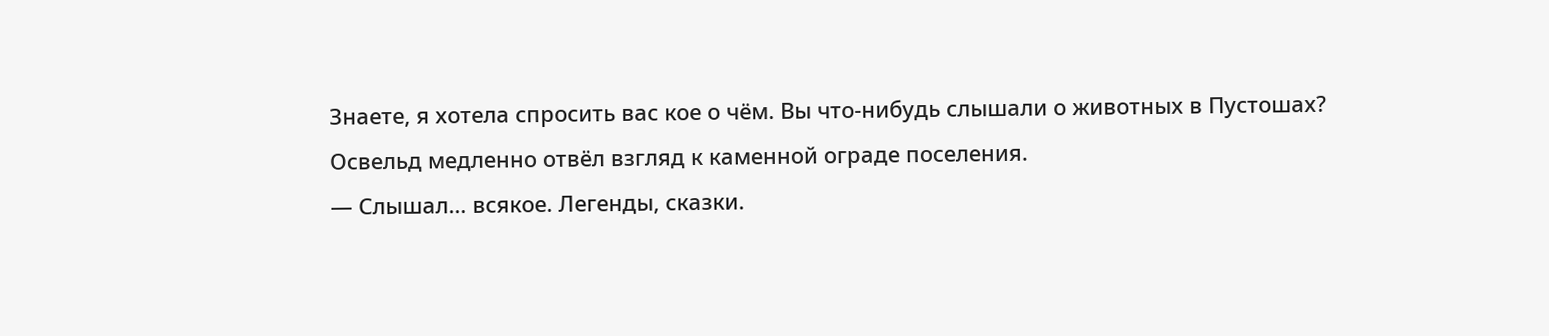Знаете, я хотела спросить вас кое о чём. Вы что-нибудь слышали о животных в Пустошах?
Освельд медленно отвёл взгляд к каменной ограде поселения.
— Слышал… всякое. Легенды, сказки.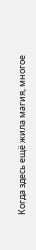Когда здесь ещё жила магия, многое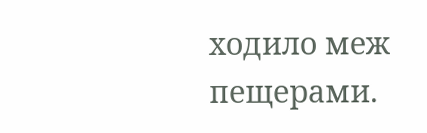ходило меж пещерами.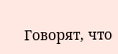Говорят, что